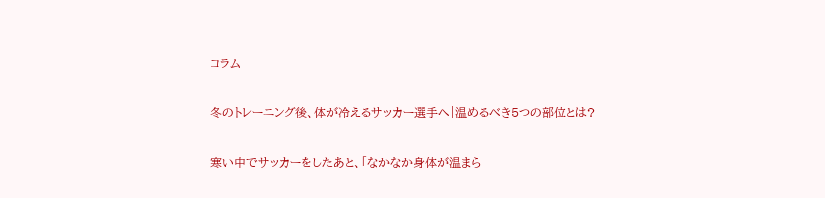コラム

冬のトレーニング後、体が冷えるサッカー選手へ|温めるべき5つの部位とは?

寒い中でサッカーをしたあと、「なかなか身体が温まら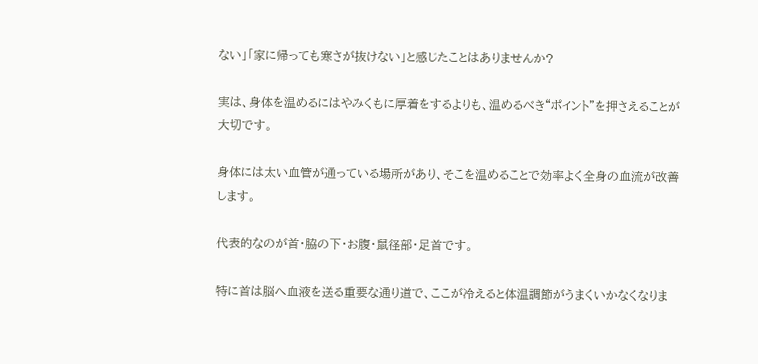ない」「家に帰っても寒さが抜けない」と感じたことはありませんか?

実は、身体を温めるにはやみくもに厚着をするよりも、温めるべき“ポイント”を押さえることが大切です。

身体には太い血管が通っている場所があり、そこを温めることで効率よく全身の血流が改善します。

代表的なのが首・脇の下・お腹・鼠径部・足首です。

特に首は脳へ血液を送る重要な通り道で、ここが冷えると体温調節がうまくいかなくなりま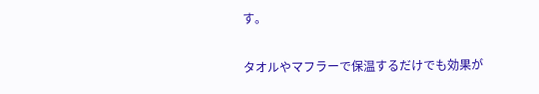す。

タオルやマフラーで保温するだけでも効果が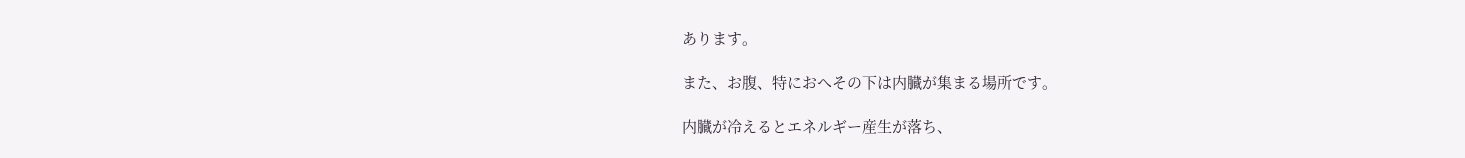あります。

また、お腹、特におへその下は内臓が集まる場所です。

内臓が冷えるとエネルギー産生が落ち、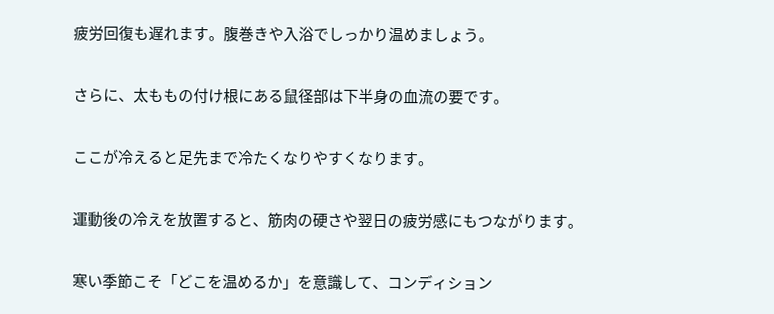疲労回復も遅れます。腹巻きや入浴でしっかり温めましょう。

さらに、太ももの付け根にある鼠径部は下半身の血流の要です。

ここが冷えると足先まで冷たくなりやすくなります。

運動後の冷えを放置すると、筋肉の硬さや翌日の疲労感にもつながります。

寒い季節こそ「どこを温めるか」を意識して、コンディション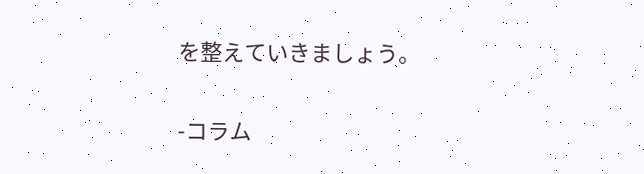を整えていきましょう。

-コラム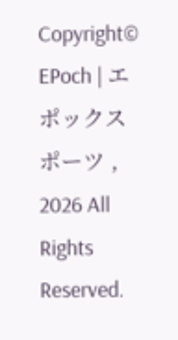Copyright© EPoch | エポックスポーツ , 2026 All Rights Reserved.